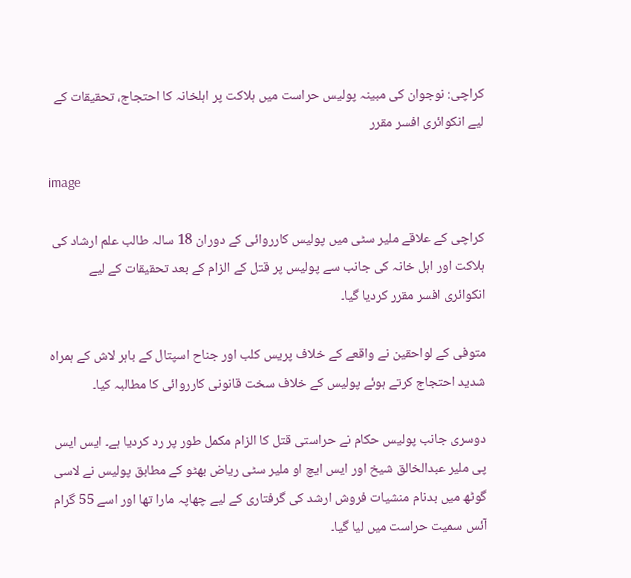کراچی: نوجوان کی مبینہ پولیس حراست میں ہلاکت پر اہلخانہ کا احتجاج، تحقیقات کے لیے انکوائری افسر مقرر

image

کراچی کے علاقے ملیر سٹی میں پولیس کارروائی کے دوران 18 سالہ طالب علم ارشاد کی ہلاکت اور اہل خانہ کی جانب سے پولیس پر قتل کے الزام کے بعد تحقیقات کے لیے انکوائری افسر مقرر کردیا گیا۔

متوفی کے لواحقین نے واقعے کے خلاف پریس کلب اور جناح اسپتال کے باہر لاش کے ہمراہ شدید احتجاج کرتے ہوئے پولیس کے خلاف سخت قانونی کارروائی کا مطالبہ کیا۔

دوسری جانب پولیس حکام نے حراستی قتل کا الزام مکمل طور پر رد کردیا ہے۔ ایس ایس پی ملیر عبدالخالق شیخ اور ایس ایچ او ملیر سٹی ریاض بھٹو کے مطابق پولیس نے لاسی گوٹھ میں بدنام منشیات فروش ارشد کی گرفتاری کے لیے چھاپہ مارا تھا اور اسے 55 گرام آئس سمیت حراست میں لیا گیا۔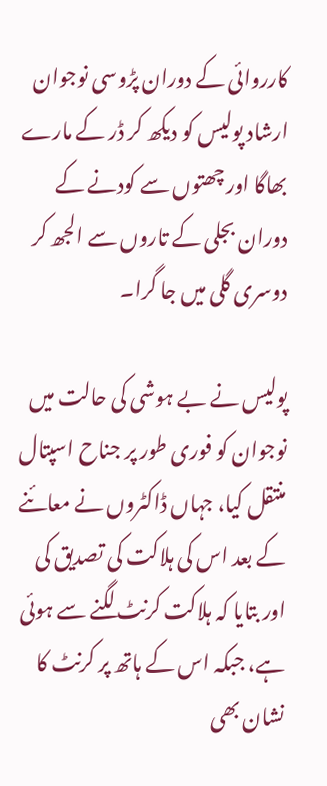کارروائی کے دوران پڑوسی نوجوان ارشاد پولیس کو دیکھ کر ڈر کے مارے بھاگا اور چھتوں سے کودنے کے دوران بجلی کے تاروں سے الجھ کر دوسری گلی میں جا گرا۔

پولیس نے بے ہوشی کی حالت میں نوجوان کو فوری طور پر جناح اسپتال منتقل کیا، جہاں ڈاکٹروں نے معائنے کے بعد اس کی ہلاکت کی تصدیق کی اور بتایا کہ ہلاکت کرنٹ لگنے سے ہوئی ہے، جبکہ اس کے ہاتھ پر کرنٹ کا نشان بھی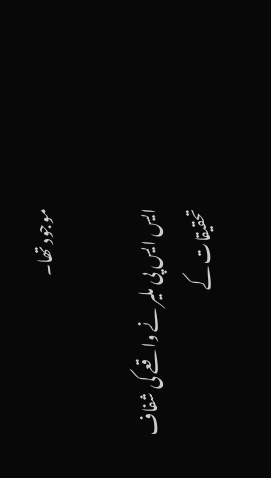موجود تھا۔

ایس ایس پی ملیر نے واقعے کی شفاف تحقیقات کے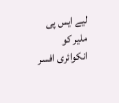لیے ایس پی ملیر کو انکوائری افسر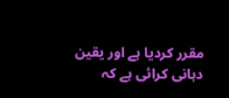مقرر کردیا ہے اور یقین دہانی کرائی ہے کہ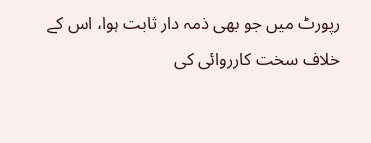رپورٹ میں جو بھی ذمہ دار ثابت ہوا، اس کے خلاف سخت کارروائی کی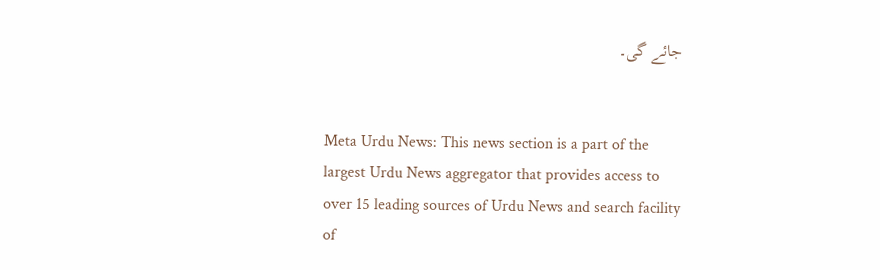جائے گی۔


Meta Urdu News: This news section is a part of the largest Urdu News aggregator that provides access to over 15 leading sources of Urdu News and search facility of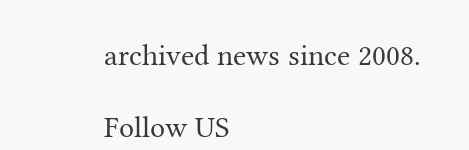archived news since 2008.

Follow US